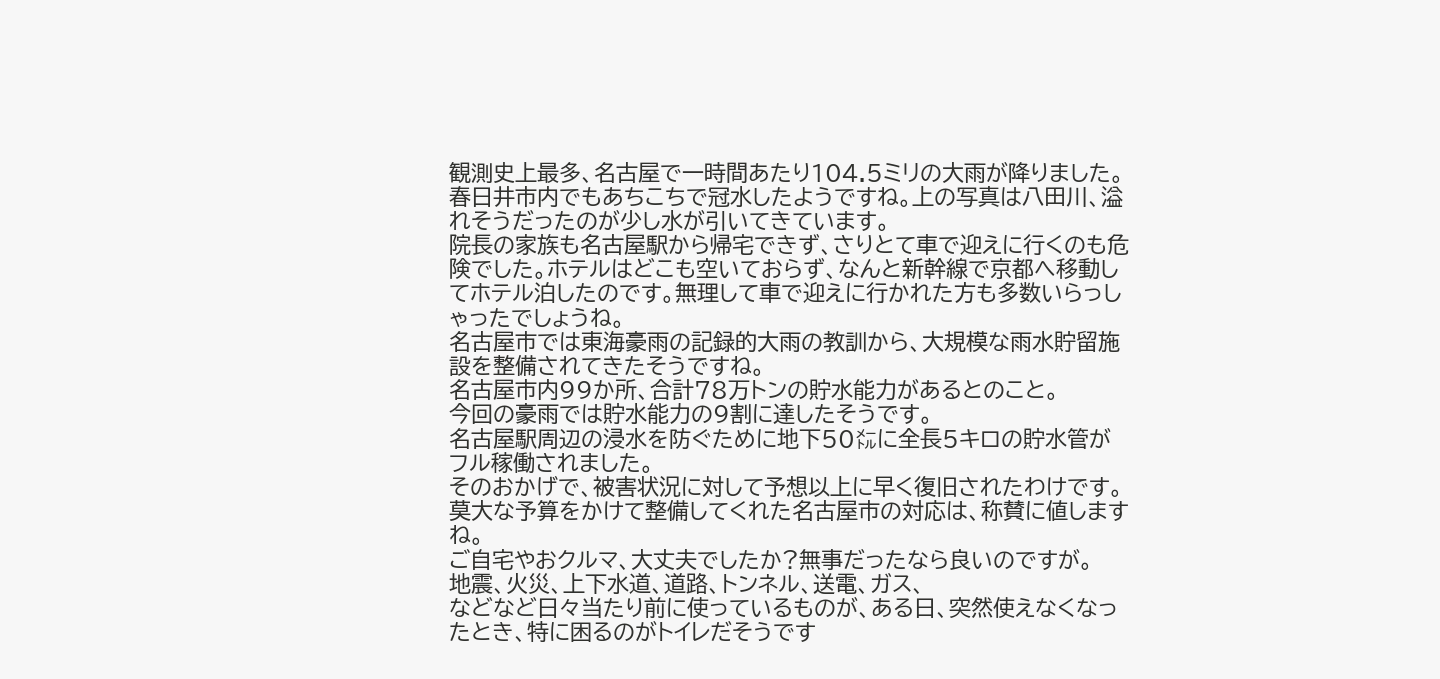観測史上最多、名古屋で一時間あたり104.5ミリの大雨が降りました。
春日井市内でもあちこちで冠水したようですね。上の写真は八田川、溢れそうだったのが少し水が引いてきています。
院長の家族も名古屋駅から帰宅できず、さりとて車で迎えに行くのも危険でした。ホテルはどこも空いておらず、なんと新幹線で京都へ移動してホテル泊したのです。無理して車で迎えに行かれた方も多数いらっしゃったでしょうね。
名古屋市では東海豪雨の記録的大雨の教訓から、大規模な雨水貯留施設を整備されてきたそうですね。
名古屋市内99か所、合計78万トンの貯水能力があるとのこと。
今回の豪雨では貯水能力の9割に達したそうです。
名古屋駅周辺の浸水を防ぐために地下50㍍に全長5キロの貯水管がフル稼働されました。
そのおかげで、被害状況に対して予想以上に早く復旧されたわけです。
莫大な予算をかけて整備してくれた名古屋市の対応は、称賛に値しますね。
ご自宅やおクルマ、大丈夫でしたか?無事だったなら良いのですが。
地震、火災、上下水道、道路、トンネル、送電、ガス、
などなど日々当たり前に使っているものが、ある日、突然使えなくなったとき、特に困るのがトイレだそうです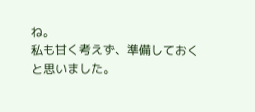ね。
私も甘く考えず、準備しておくと思いました。